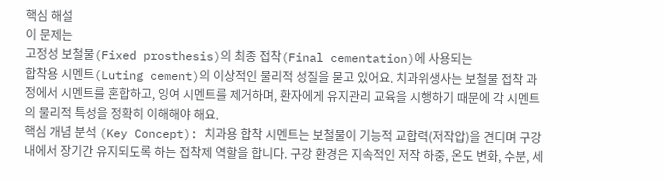핵심 해설
이 문제는
고정성 보철물(Fixed prosthesis)의 최종 접착(Final cementation)에 사용되는
합착용 시멘트(Luting cement)의 이상적인 물리적 성질을 묻고 있어요. 치과위생사는 보철물 접착 과정에서 시멘트를 혼합하고, 잉여 시멘트를 제거하며, 환자에게 유지관리 교육을 시행하기 때문에 각 시멘트의 물리적 특성을 정확히 이해해야 해요.
핵심 개념 분석 (Key Concept): 치과용 합착 시멘트는 보철물이 기능적 교합력(저작압)을 견디며 구강 내에서 장기간 유지되도록 하는 접착제 역할을 합니다. 구강 환경은 지속적인 저작 하중, 온도 변화, 수분, 세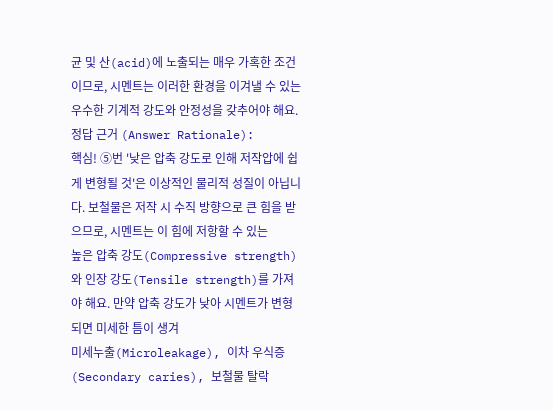균 및 산(acid)에 노출되는 매우 가혹한 조건이므로, 시멘트는 이러한 환경을 이겨낼 수 있는
우수한 기계적 강도와 안정성을 갖추어야 해요.
정답 근거 (Answer Rationale):
핵심! ⑤번 '낮은 압축 강도로 인해 저작압에 쉽게 변형될 것'은 이상적인 물리적 성질이 아닙니다. 보철물은 저작 시 수직 방향으로 큰 힘을 받으므로, 시멘트는 이 힘에 저항할 수 있는
높은 압축 강도(Compressive strength)와 인장 강도(Tensile strength)를 가져야 해요. 만약 압축 강도가 낮아 시멘트가 변형되면 미세한 틈이 생겨
미세누출(Microleakage), 이차 우식증(Secondary caries), 보철물 탈락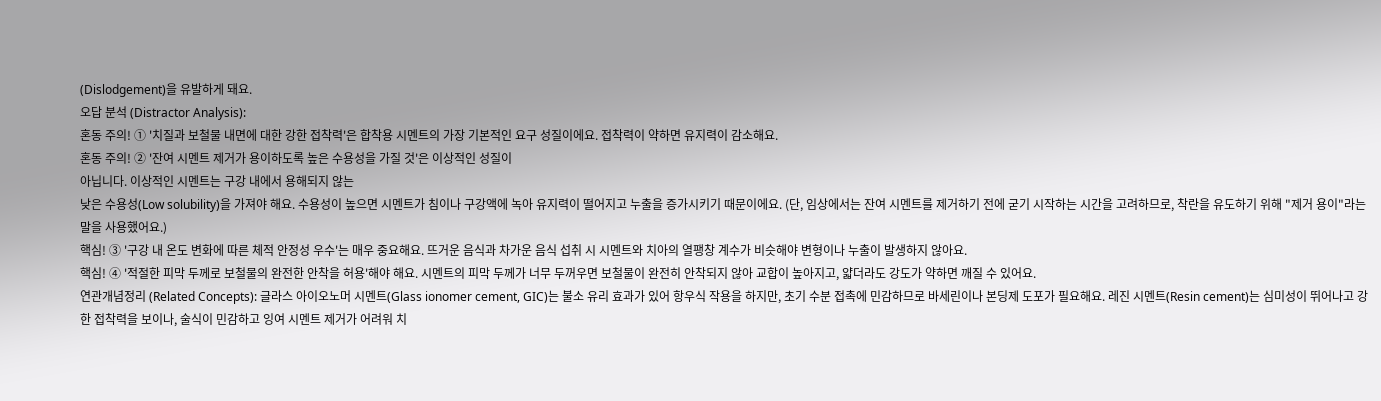(Dislodgement)을 유발하게 돼요.
오답 분석 (Distractor Analysis):
혼동 주의! ① '치질과 보철물 내면에 대한 강한 접착력'은 합착용 시멘트의 가장 기본적인 요구 성질이에요. 접착력이 약하면 유지력이 감소해요.
혼동 주의! ② '잔여 시멘트 제거가 용이하도록 높은 수용성을 가질 것'은 이상적인 성질이
아닙니다. 이상적인 시멘트는 구강 내에서 용해되지 않는
낮은 수용성(Low solubility)을 가져야 해요. 수용성이 높으면 시멘트가 침이나 구강액에 녹아 유지력이 떨어지고 누출을 증가시키기 때문이에요. (단, 임상에서는 잔여 시멘트를 제거하기 전에 굳기 시작하는 시간을 고려하므로, 착란을 유도하기 위해 "제거 용이"라는 말을 사용했어요.)
핵심! ③ '구강 내 온도 변화에 따른 체적 안정성 우수'는 매우 중요해요. 뜨거운 음식과 차가운 음식 섭취 시 시멘트와 치아의 열팽창 계수가 비슷해야 변형이나 누출이 발생하지 않아요.
핵심! ④ '적절한 피막 두께로 보철물의 완전한 안착을 허용'해야 해요. 시멘트의 피막 두께가 너무 두꺼우면 보철물이 완전히 안착되지 않아 교합이 높아지고, 얇더라도 강도가 약하면 깨질 수 있어요.
연관개념정리 (Related Concepts): 글라스 아이오노머 시멘트(Glass ionomer cement, GIC)는 불소 유리 효과가 있어 항우식 작용을 하지만, 초기 수분 접촉에 민감하므로 바세린이나 본딩제 도포가 필요해요. 레진 시멘트(Resin cement)는 심미성이 뛰어나고 강한 접착력을 보이나, 술식이 민감하고 잉여 시멘트 제거가 어려워 치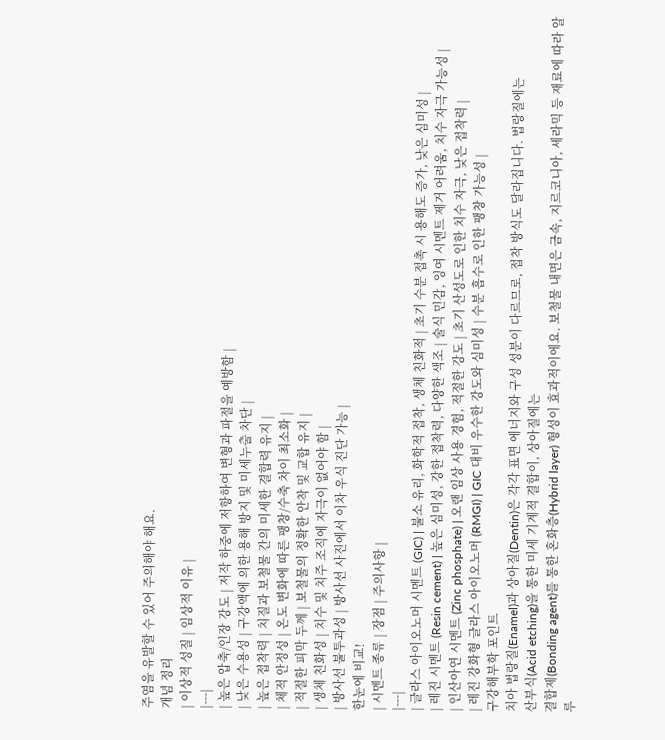주염을 유발할 수 있어 주의해야 해요.
개념 정리
| 이상적 성질 | 임상적 이유 |
|---|
| 높은 압축/인장 강도 | 저작 하중에 저항하여 변형과 파절을 예방함 |
| 낮은 수용성 | 구강액에 의한 용해 방지 및 미세누출 차단 |
| 높은 접착력 | 치질과 보철물 간의 미세한 결합력 유지 |
| 체적 안정성 | 온도 변화에 따른 팽창/수축 차이 최소화 |
| 적절한 피막 두께 | 보철물의 정확한 안착 및 교합 유지 |
| 생체 친화성 | 치수 및 치주 조직에 자극이 없어야 함 |
| 방사선 불투과성 | 방사선 사진에서 이차 우식 진단 가능 |
한눈에 비교!
| 시멘트 종류 | 장점 | 주의사항 |
|---|
| 글라스 아이오노머 시멘트 (GIC) | 불소 유리, 화학적 접착, 생체 친화적 | 초기 수분 접촉 시 용해도 증가, 낮은 심미성 |
| 레진 시멘트 (Resin cement) | 높은 심미성, 강한 접착력, 다양한 색조 | 술식 민감, 잉여 시멘트 제거 어려움, 치수 자극 가능성 |
| 인산아연 시멘트 (Zinc phosphate) | 오랜 임상 사용 경험, 적절한 강도 | 초기 산성도로 인한 치수 자극, 낮은 접착력 |
| 레진 강화형 글라스 아이오노머 (RMGI) | GIC 대비 우수한 강도와 심미성 | 수분 흡수로 인한 팽창 가능성 |
구강해부학 포인트
치아 법랑질(Enamel)과 상아질(Dentin)은 각각 표면 에너지와 구성 성분이 다르므로, 접착 방식도 달라집니다. 법랑질에는
산부식(Acid etching)을 통한 미세 기계적 결합이, 상아질에는
결합제(Bonding agent)를 통한 혼화층(Hybrid layer) 형성이 효과적이에요. 보철물 내면은 금속, 지르코니아, 세라믹 등 재료에 따라 알루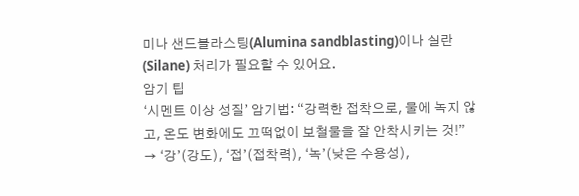미나 샌드블라스팅(Alumina sandblasting)이나 실란(Silane) 처리가 필요할 수 있어요.
암기 팁
‘시멘트 이상 성질’ 암기법: “강력한 접착으로, 물에 녹지 않고, 온도 변화에도 끄떡없이 보철물을 잘 안착시키는 것!” → ‘강’(강도), ‘접’(접착력), ‘녹’(낮은 수용성),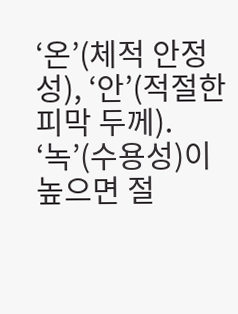‘온’(체적 안정성), ‘안’(적절한 피막 두께).
‘녹’(수용성)이 높으면 절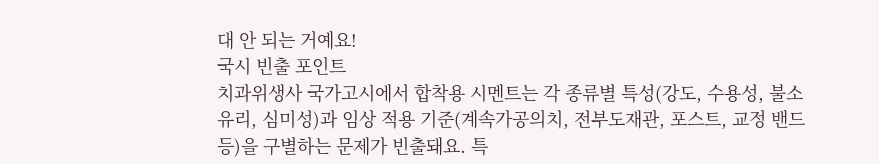대 안 되는 거예요!
국시 빈출 포인트
치과위생사 국가고시에서 합착용 시멘트는 각 종류별 특성(강도, 수용성, 불소 유리, 심미성)과 임상 적용 기준(계속가공의치, 전부도재관, 포스트, 교정 밴드 등)을 구별하는 문제가 빈출돼요. 특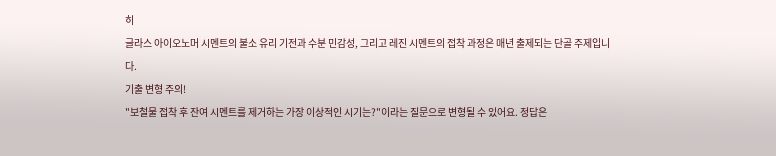히
글라스 아이오노머 시멘트의 불소 유리 기전과 수분 민감성, 그리고 레진 시멘트의 접착 과정은 매년 출제되는 단골 주제입니다.
기출 변형 주의!
"보철물 접착 후 잔여 시멘트를 제거하는 가장 이상적인 시기는?"이라는 질문으로 변형될 수 있어요. 정답은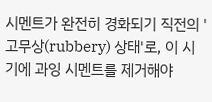시멘트가 완전히 경화되기 직전의 '고무상(rubbery) 상태'로, 이 시기에 과잉 시멘트를 제거해야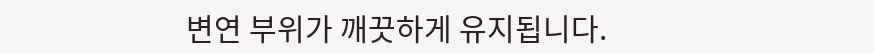변연 부위가 깨끗하게 유지됩니다.